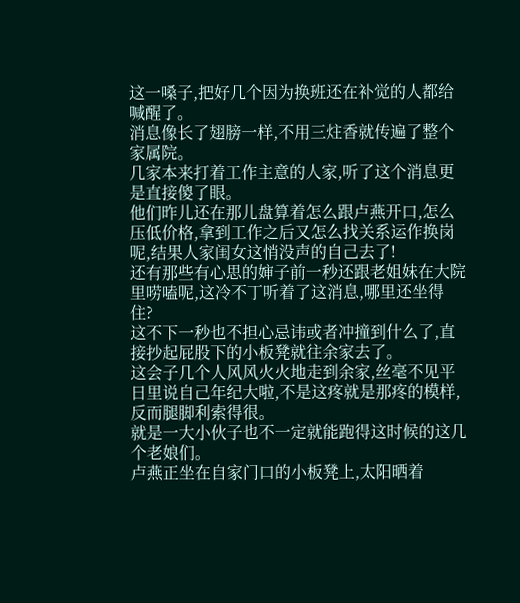这一嗓子,把好几个因为换班还在补觉的人都给喊醒了。
消息像长了翅膀一样,不用三炷香就传遍了整个家属院。
几家本来打着工作主意的人家,听了这个消息更是直接傻了眼。
他们昨儿还在那儿盘算着怎么跟卢燕开口,怎么压低价格,拿到工作之后又怎么找关系运作换岗呢,结果人家闺女这悄没声的自己去了!
还有那些有心思的婶子前一秒还跟老姐妹在大院里唠嗑呢,这冷不丁听着了这消息,哪里还坐得住?
这不下一秒也不担心忌讳或者冲撞到什么了,直接抄起屁股下的小板凳就往余家去了。
这会子几个人风风火火地走到余家,丝毫不见平日里说自己年纪大啦,不是这疼就是那疼的模样,反而腿脚利索得很。
就是一大小伙子也不一定就能跑得这时候的这几个老娘们。
卢燕正坐在自家门口的小板凳上,太阳晒着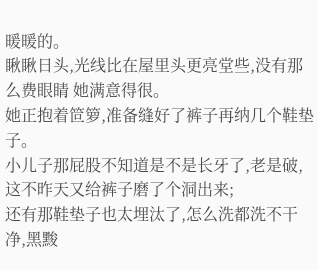暖暖的。
瞅瞅日头,光线比在屋里头更亮堂些,没有那么费眼睛 她满意得很。
她正抱着笸箩,准备缝好了裤子再纳几个鞋垫子。
小儿子那屁股不知道是不是长牙了,老是破,这不昨天又给裤子磨了个洞出来;
还有那鞋垫子也太埋汰了,怎么洗都洗不干净,黑黢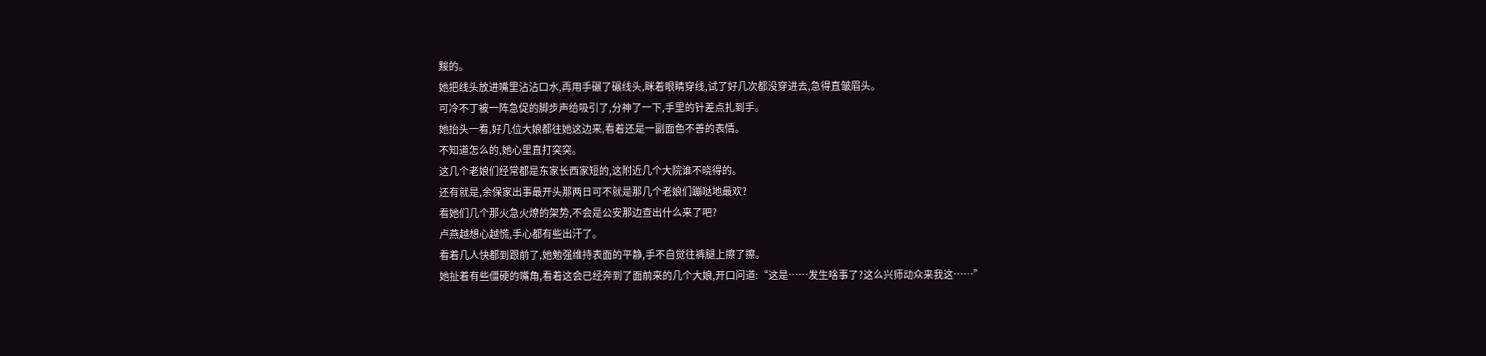黢的。
她把线头放进嘴里沾沾口水,再用手碾了碾线头,眯着眼睛穿线,试了好几次都没穿进去,急得直皱眉头。
可冷不丁被一阵急促的脚步声给吸引了,分神了一下,手里的针差点扎到手。
她抬头一看,好几位大娘都往她这边来,看着还是一副面色不善的表情。
不知道怎么的,她心里直打突突。
这几个老娘们经常都是东家长西家短的,这附近几个大院谁不晓得的。
还有就是,余保家出事最开头那两日可不就是那几个老娘们蹦哒地最欢?
看她们几个那火急火燎的架势,不会是公安那边查出什么来了吧?
卢燕越想心越慌,手心都有些出汗了。
看着几人快都到跟前了,她勉强维持表面的平静,手不自觉往裤腿上擦了擦。
她扯着有些僵硬的嘴角,看着这会已经奔到了面前来的几个大娘,开口问道:“这是……发生啥事了?这么兴师动众来我这……”